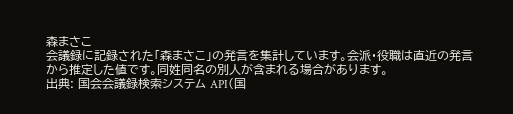森まさこ
会議録に記録された「森まさこ」の発言を集計しています。会派・役職は直近の発言から推定した値です。同姓同名の別人が含まれる場合があります。
出典: 国会会議録検索システム API(国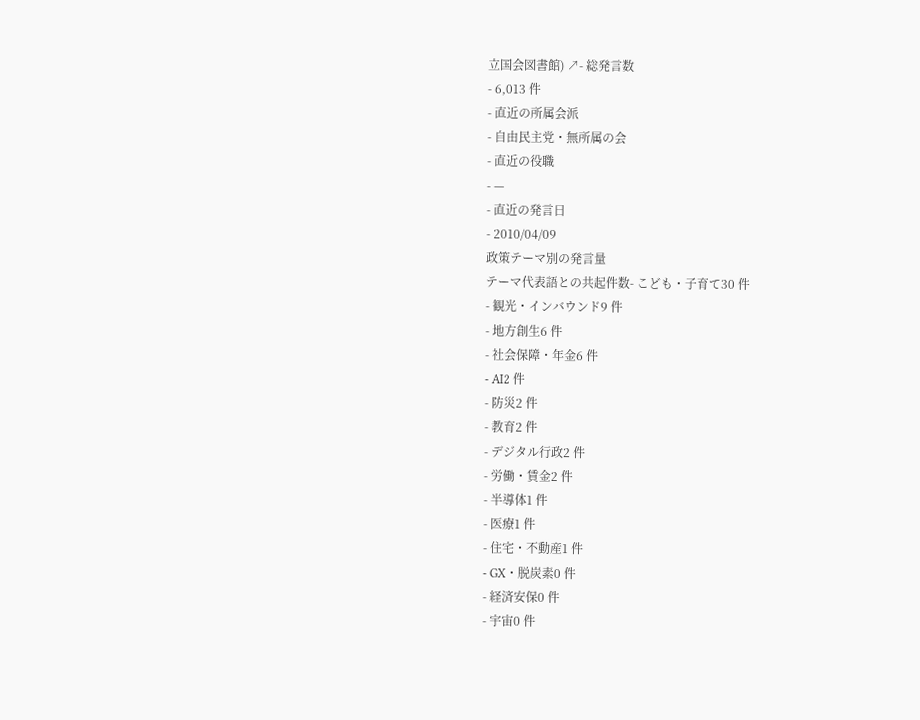立国会図書館) ↗- 総発言数
- 6,013 件
- 直近の所属会派
- 自由民主党・無所属の会
- 直近の役職
- —
- 直近の発言日
- 2010/04/09
政策テーマ別の発言量
テーマ代表語との共起件数- こども・子育て30 件
- 観光・インバウンド9 件
- 地方創生6 件
- 社会保障・年金6 件
- AI2 件
- 防災2 件
- 教育2 件
- デジタル行政2 件
- 労働・賃金2 件
- 半導体1 件
- 医療1 件
- 住宅・不動産1 件
- GX・脱炭素0 件
- 経済安保0 件
- 宇宙0 件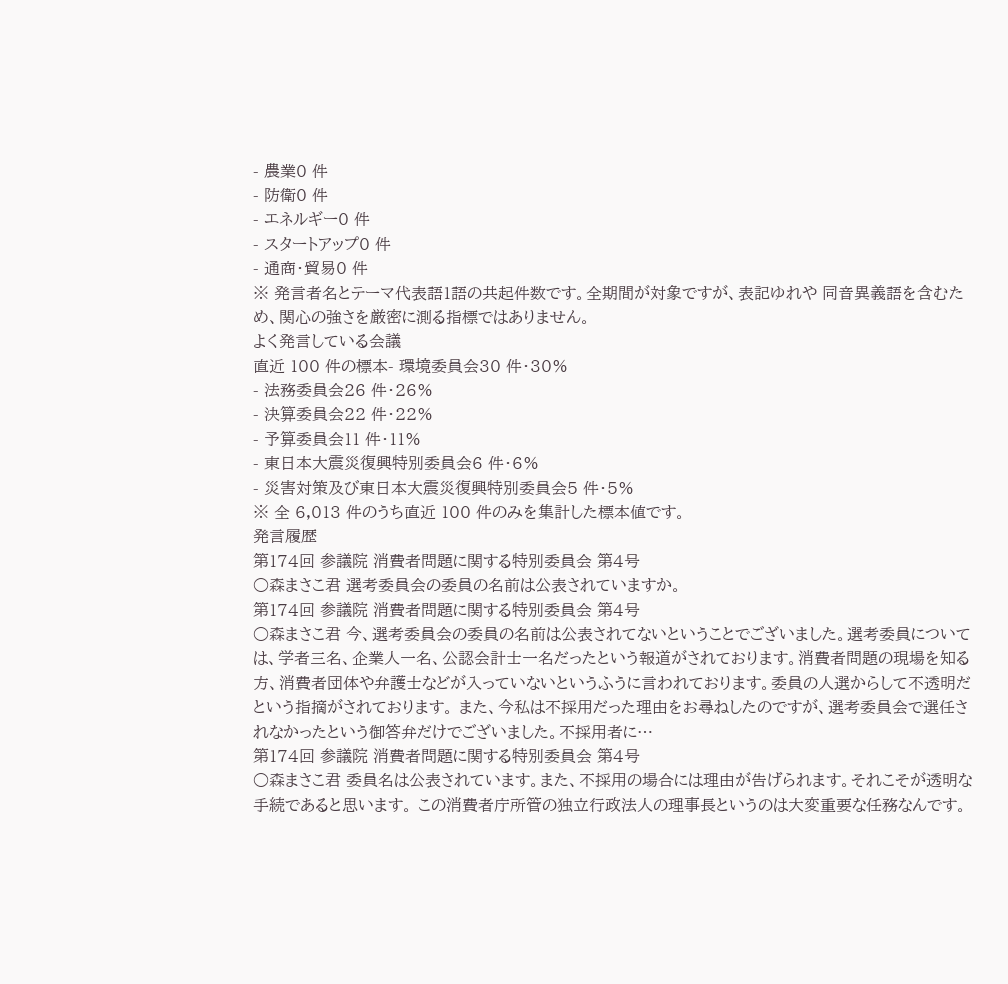- 農業0 件
- 防衛0 件
- エネルギー0 件
- スタートアップ0 件
- 通商・貿易0 件
※ 発言者名とテーマ代表語1語の共起件数です。全期間が対象ですが、表記ゆれや 同音異義語を含むため、関心の強さを厳密に測る指標ではありません。
よく発言している会議
直近 100 件の標本- 環境委員会30 件・30%
- 法務委員会26 件・26%
- 決算委員会22 件・22%
- 予算委員会11 件・11%
- 東日本大震災復興特別委員会6 件・6%
- 災害対策及び東日本大震災復興特別委員会5 件・5%
※ 全 6,013 件のうち直近 100 件のみを集計した標本値です。
発言履歴
第174回 参議院 消費者問題に関する特別委員会 第4号
○森まさこ君 選考委員会の委員の名前は公表されていますか。
第174回 参議院 消費者問題に関する特別委員会 第4号
○森まさこ君 今、選考委員会の委員の名前は公表されてないということでございました。選考委員については、学者三名、企業人一名、公認会計士一名だったという報道がされております。消費者問題の現場を知る方、消費者団体や弁護士などが入っていないというふうに言われております。委員の人選からして不透明だという指摘がされております。 また、今私は不採用だった理由をお尋ねしたのですが、選考委員会で選任されなかったという御答弁だけでございました。不採用者に…
第174回 参議院 消費者問題に関する特別委員会 第4号
○森まさこ君 委員名は公表されています。また、不採用の場合には理由が告げられます。それこそが透明な手続であると思います。 この消費者庁所管の独立行政法人の理事長というのは大変重要な任務なんです。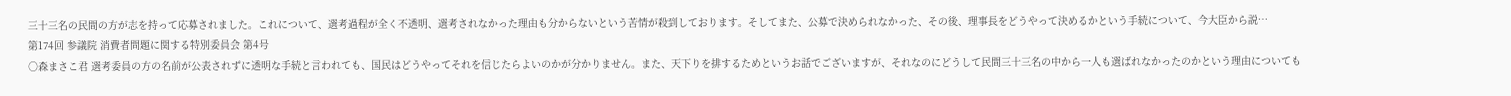三十三名の民間の方が志を持って応募されました。これについて、選考過程が全く不透明、選考されなかった理由も分からないという苦情が殺到しております。そしてまた、公募で決められなかった、その後、理事長をどうやって決めるかという手続について、今大臣から説…
第174回 参議院 消費者問題に関する特別委員会 第4号
○森まさこ君 選考委員の方の名前が公表されずに透明な手続と言われても、国民はどうやってそれを信じたらよいのかが分かりません。また、天下りを排するためというお話でございますが、それなのにどうして民間三十三名の中から一人も選ばれなかったのかという理由についても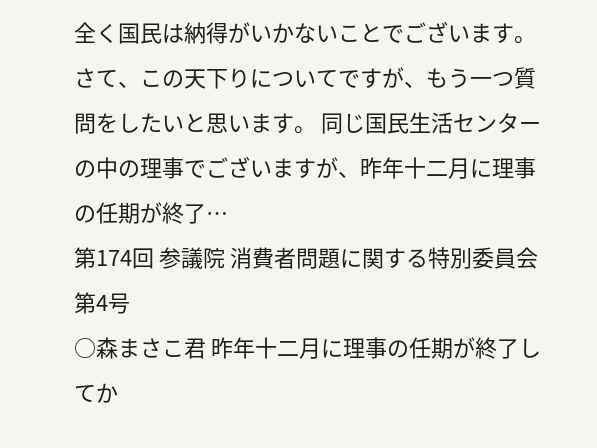全く国民は納得がいかないことでございます。 さて、この天下りについてですが、もう一つ質問をしたいと思います。 同じ国民生活センターの中の理事でございますが、昨年十二月に理事の任期が終了…
第174回 参議院 消費者問題に関する特別委員会 第4号
○森まさこ君 昨年十二月に理事の任期が終了してか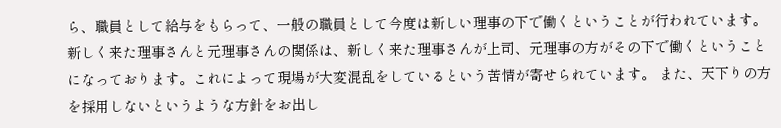ら、職員として給与をもらって、一般の職員として今度は新しい理事の下で働くということが行われています。新しく来た理事さんと元理事さんの関係は、新しく来た理事さんが上司、元理事の方がその下で働くということになっております。これによって現場が大変混乱をしているという苦情が寄せられています。 また、天下りの方を採用しないというような方針をお出し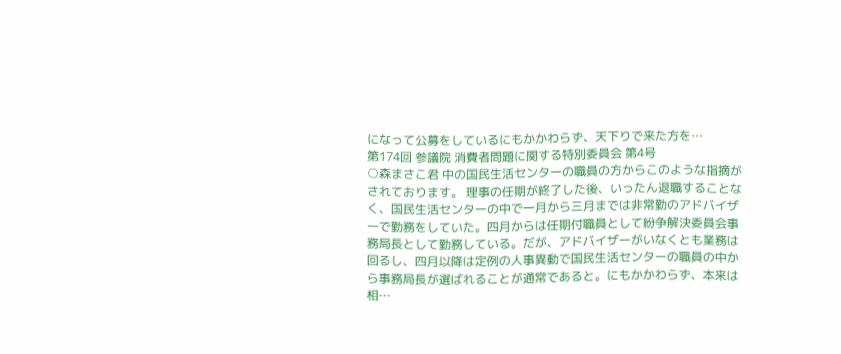になって公募をしているにもかかわらず、天下りで来た方を…
第174回 参議院 消費者問題に関する特別委員会 第4号
○森まさこ君 中の国民生活センターの職員の方からこのような指摘がされております。 理事の任期が終了した後、いったん退職することなく、国民生活センターの中で一月から三月までは非常勤のアドバイザーで勤務をしていた。四月からは任期付職員として紛争解決委員会事務局長として勤務している。だが、アドバイザーがいなくとも業務は回るし、四月以降は定例の人事異動で国民生活センターの職員の中から事務局長が選ばれることが通常であると。にもかかわらず、本来は相…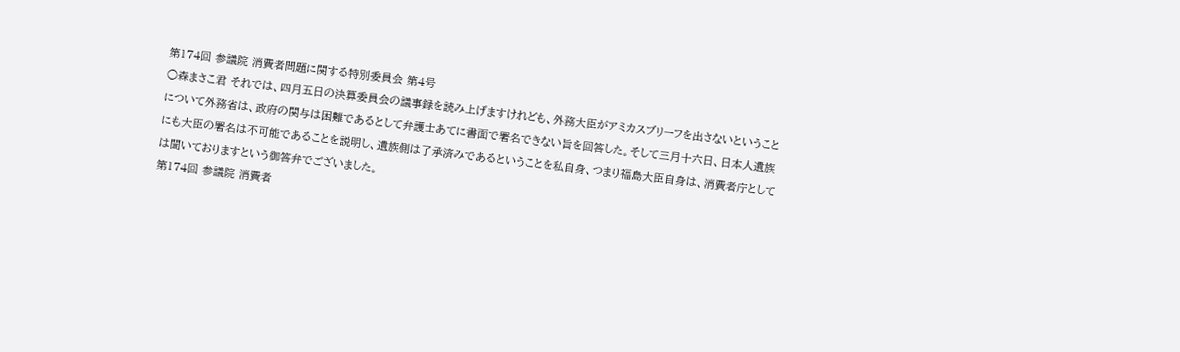第174回 参議院 消費者問題に関する特別委員会 第4号
○森まさこ君 それでは、四月五日の決算委員会の議事録を読み上げますけれども、外務大臣がアミカスブリーフを出さないということについて外務省は、政府の関与は困難であるとして弁護士あてに書面で署名できない旨を回答した。そして三月十六日、日本人遺族にも大臣の署名は不可能であることを説明し、遺族側は了承済みであるということを私自身、つまり福島大臣自身は、消費者庁としては聞いておりますという御答弁でございました。
第174回 参議院 消費者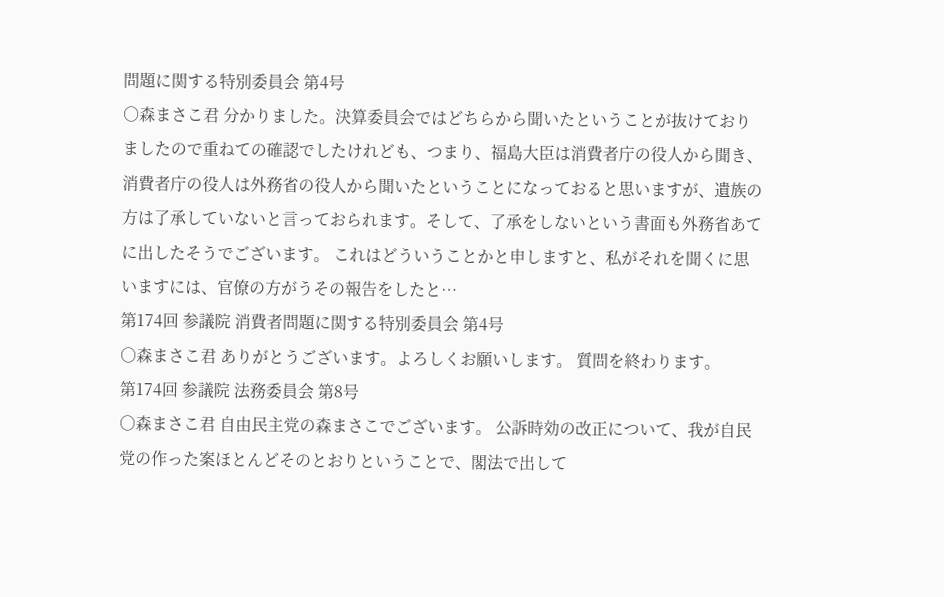問題に関する特別委員会 第4号
○森まさこ君 分かりました。決算委員会ではどちらから聞いたということが抜けておりましたので重ねての確認でしたけれども、つまり、福島大臣は消費者庁の役人から聞き、消費者庁の役人は外務省の役人から聞いたということになっておると思いますが、遺族の方は了承していないと言っておられます。そして、了承をしないという書面も外務省あてに出したそうでございます。 これはどういうことかと申しますと、私がそれを聞くに思いますには、官僚の方がうその報告をしたと…
第174回 参議院 消費者問題に関する特別委員会 第4号
○森まさこ君 ありがとうございます。よろしくお願いします。 質問を終わります。
第174回 参議院 法務委員会 第8号
○森まさこ君 自由民主党の森まさこでございます。 公訴時効の改正について、我が自民党の作った案ほとんどそのとおりということで、閣法で出して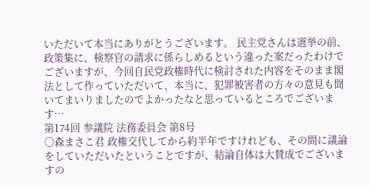いただいて本当にありがとうございます。 民主党さんは選挙の前、政策集に、検察官の請求に係らしめるという違った案だったわけでございますが、今回自民党政権時代に検討された内容をそのまま閣法として作っていただいて、本当に、犯罪被害者の方々の意見も聞いてまいりましたのでよかったなと思っているところでございます…
第174回 参議院 法務委員会 第8号
○森まさこ君 政権交代してから約半年ですけれども、その間に議論をしていただいたということですが、結論自体は大賛成でございますの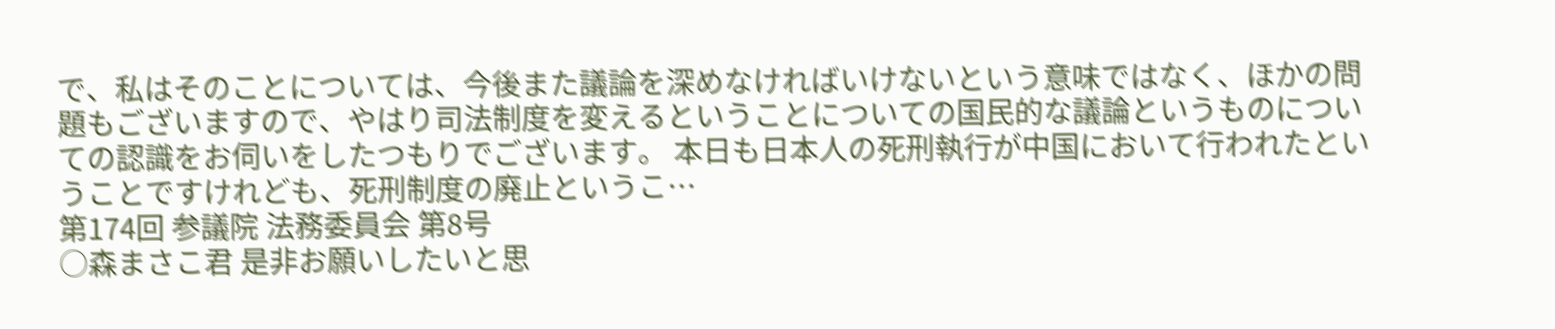で、私はそのことについては、今後また議論を深めなければいけないという意味ではなく、ほかの問題もございますので、やはり司法制度を変えるということについての国民的な議論というものについての認識をお伺いをしたつもりでございます。 本日も日本人の死刑執行が中国において行われたということですけれども、死刑制度の廃止というこ…
第174回 参議院 法務委員会 第8号
○森まさこ君 是非お願いしたいと思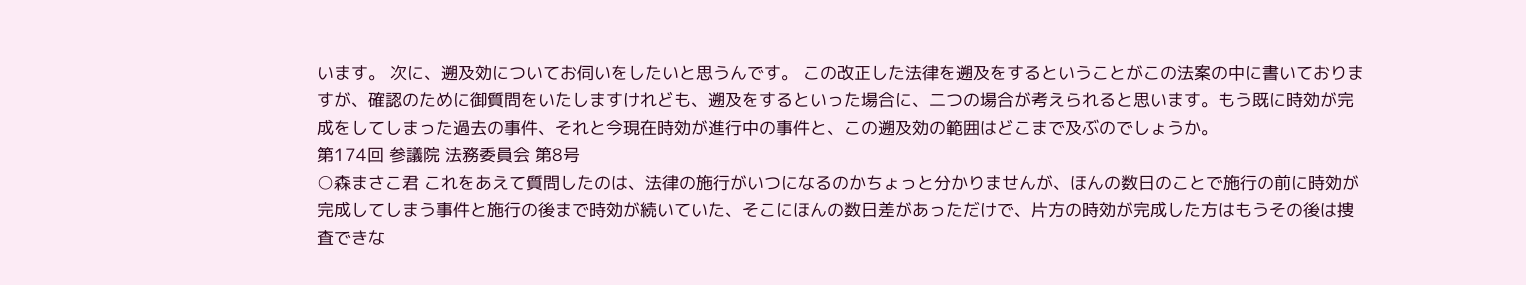います。 次に、遡及効についてお伺いをしたいと思うんです。 この改正した法律を遡及をするということがこの法案の中に書いておりますが、確認のために御質問をいたしますけれども、遡及をするといった場合に、二つの場合が考えられると思います。もう既に時効が完成をしてしまった過去の事件、それと今現在時効が進行中の事件と、この遡及効の範囲はどこまで及ぶのでしょうか。
第174回 参議院 法務委員会 第8号
○森まさこ君 これをあえて質問したのは、法律の施行がいつになるのかちょっと分かりませんが、ほんの数日のことで施行の前に時効が完成してしまう事件と施行の後まで時効が続いていた、そこにほんの数日差があっただけで、片方の時効が完成した方はもうその後は捜査できな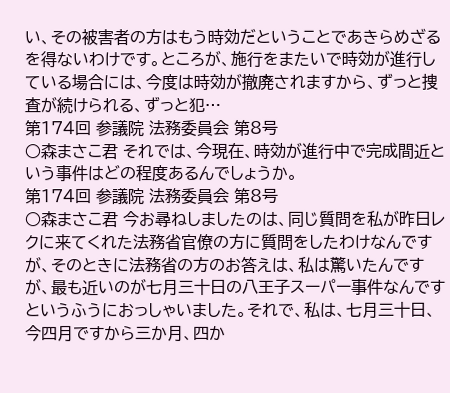い、その被害者の方はもう時効だということであきらめざるを得ないわけです。ところが、施行をまたいで時効が進行している場合には、今度は時効が撤廃されますから、ずっと捜査が続けられる、ずっと犯…
第174回 参議院 法務委員会 第8号
○森まさこ君 それでは、今現在、時効が進行中で完成間近という事件はどの程度あるんでしょうか。
第174回 参議院 法務委員会 第8号
○森まさこ君 今お尋ねしましたのは、同じ質問を私が昨日レクに来てくれた法務省官僚の方に質問をしたわけなんですが、そのときに法務省の方のお答えは、私は驚いたんですが、最も近いのが七月三十日の八王子スーパー事件なんですというふうにおっしゃいました。それで、私は、七月三十日、今四月ですから三か月、四か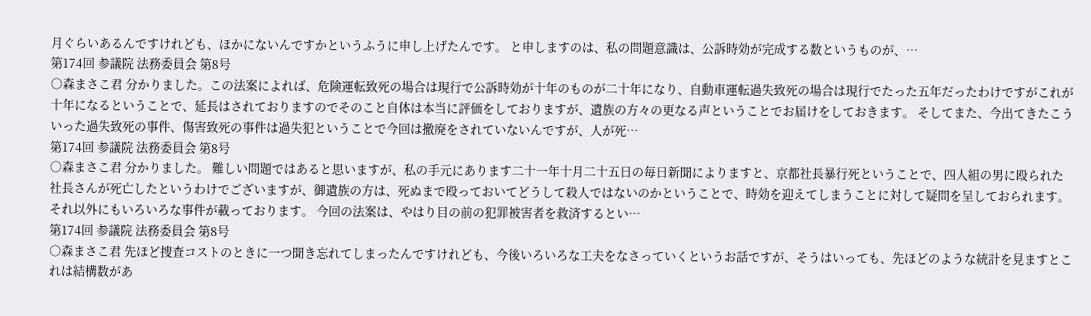月ぐらいあるんですけれども、ほかにないんですかというふうに申し上げたんです。 と申しますのは、私の問題意識は、公訴時効が完成する数というものが、…
第174回 参議院 法務委員会 第8号
○森まさこ君 分かりました。この法案によれば、危険運転致死の場合は現行で公訴時効が十年のものが二十年になり、自動車運転過失致死の場合は現行でたった五年だったわけですがこれが十年になるということで、延長はされておりますのでそのこと自体は本当に評価をしておりますが、遺族の方々の更なる声ということでお届けをしておきます。 そしてまた、今出てきたこういった過失致死の事件、傷害致死の事件は過失犯ということで今回は撤廃をされていないんですが、人が死…
第174回 参議院 法務委員会 第8号
○森まさこ君 分かりました。 難しい問題ではあると思いますが、私の手元にあります二十一年十月二十五日の毎日新聞によりますと、京都社長暴行死ということで、四人組の男に殴られた社長さんが死亡したというわけでございますが、御遺族の方は、死ぬまで殴っておいてどうして殺人ではないのかということで、時効を迎えてしまうことに対して疑問を呈しておられます。それ以外にもいろいろな事件が載っております。 今回の法案は、やはり目の前の犯罪被害者を救済するとい…
第174回 参議院 法務委員会 第8号
○森まさこ君 先ほど捜査コストのときに一つ聞き忘れてしまったんですけれども、今後いろいろな工夫をなさっていくというお話ですが、そうはいっても、先ほどのような統計を見ますとこれは結構数があ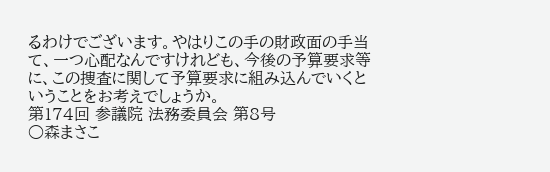るわけでございます。やはりこの手の財政面の手当て、一つ心配なんですけれども、今後の予算要求等に、この捜査に関して予算要求に組み込んでいくということをお考えでしょうか。
第174回 参議院 法務委員会 第8号
○森まさこ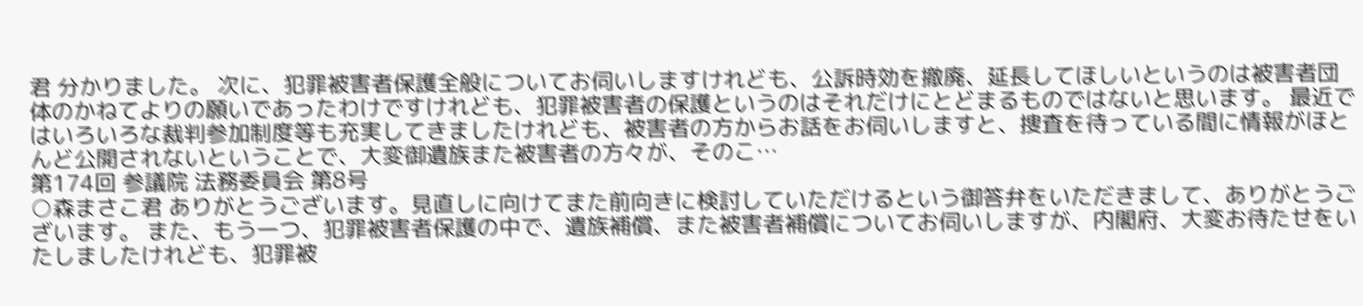君 分かりました。 次に、犯罪被害者保護全般についてお伺いしますけれども、公訴時効を撤廃、延長してほしいというのは被害者団体のかねてよりの願いであったわけですけれども、犯罪被害者の保護というのはそれだけにとどまるものではないと思います。 最近ではいろいろな裁判参加制度等も充実してきましたけれども、被害者の方からお話をお伺いしますと、捜査を待っている間に情報がほとんど公開されないということで、大変御遺族また被害者の方々が、そのこ…
第174回 参議院 法務委員会 第8号
○森まさこ君 ありがとうございます。見直しに向けてまた前向きに検討していただけるという御答弁をいただきまして、ありがとうございます。 また、もう一つ、犯罪被害者保護の中で、遺族補償、また被害者補償についてお伺いしますが、内閣府、大変お待たせをいたしましたけれども、犯罪被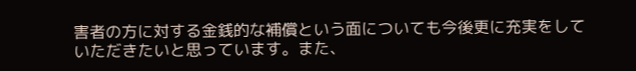害者の方に対する金銭的な補償という面についても今後更に充実をしていただきたいと思っています。また、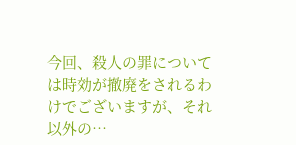今回、殺人の罪については時効が撤廃をされるわけでございますが、それ以外の…